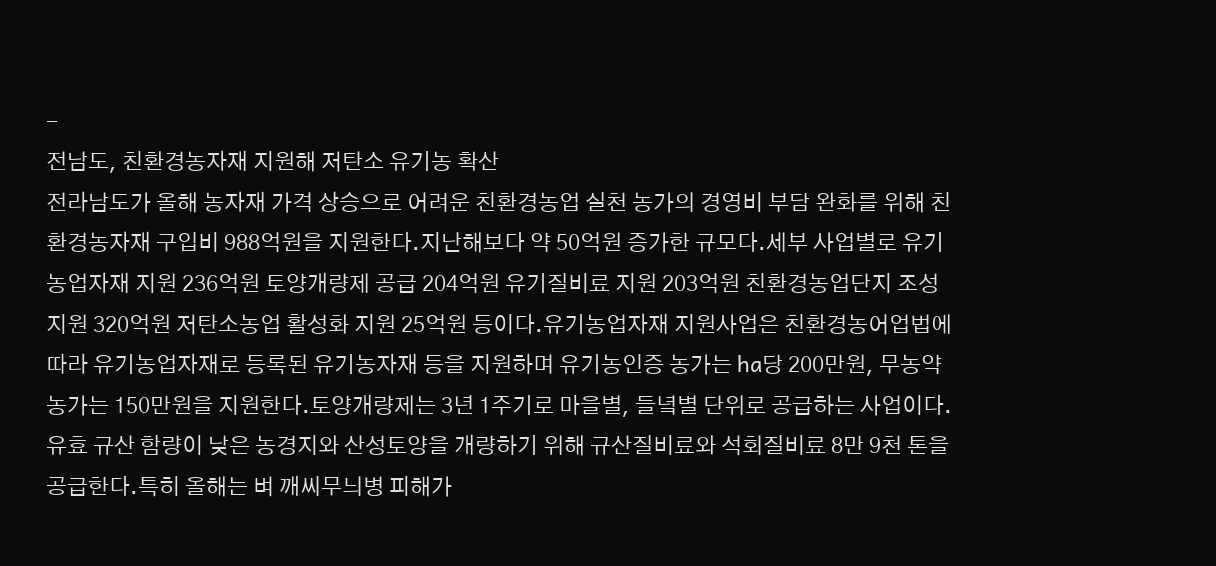-
전남도, 친환경농자재 지원해 저탄소 유기농 확산
전라남도가 올해 농자재 가격 상승으로 어려운 친환경농업 실천 농가의 경영비 부담 완화를 위해 친환경농자재 구입비 988억원을 지원한다.지난해보다 약 50억원 증가한 규모다.세부 사업별로 유기농업자재 지원 236억원 토양개량제 공급 204억원 유기질비료 지원 203억원 친환경농업단지 조성 지원 320억원 저탄소농업 활성화 지원 25억원 등이다.유기농업자재 지원사업은 친환경농어업법에 따라 유기농업자재로 등록된 유기농자재 등을 지원하며 유기농인증 농가는 ha당 200만원, 무농약 농가는 150만원을 지원한다.토양개량제는 3년 1주기로 마을별, 들녘별 단위로 공급하는 사업이다.유효 규산 함량이 낮은 농경지와 산성토양을 개량하기 위해 규산질비료와 석회질비료 8만 9천 톤을 공급한다.특히 올해는 벼 깨씨무늬병 피해가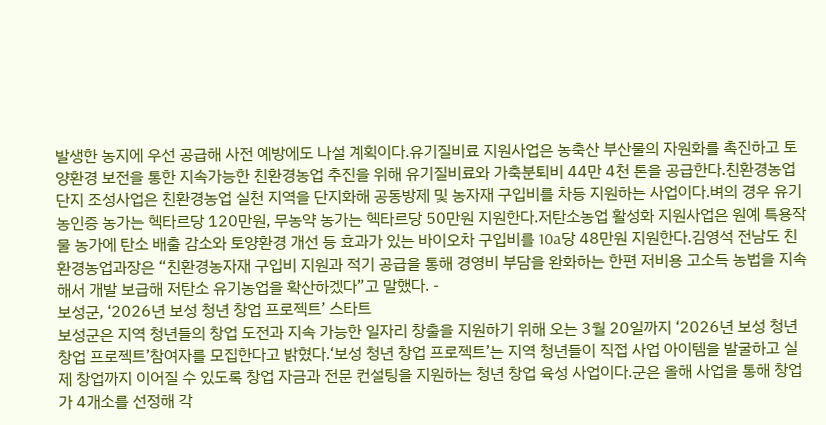발생한 농지에 우선 공급해 사전 예방에도 나설 계획이다.유기질비료 지원사업은 농축산 부산물의 자원화를 촉진하고 토양환경 보전을 통한 지속가능한 친환경농업 추진을 위해 유기질비료와 가축분퇴비 44만 4천 톤을 공급한다.친환경농업단지 조성사업은 친환경농업 실천 지역을 단지화해 공동방제 및 농자재 구입비를 차등 지원하는 사업이다.벼의 경우 유기농인증 농가는 헥타르당 120만원, 무농약 농가는 헥타르당 50만원 지원한다.저탄소농업 활성화 지원사업은 원예 특용작물 농가에 탄소 배출 감소와 토양환경 개선 등 효과가 있는 바이오차 구입비를 10a당 48만원 지원한다.김영석 전남도 친환경농업과장은 “친환경농자재 구입비 지원과 적기 공급을 통해 경영비 부담을 완화하는 한편 저비용 고소득 농법을 지속해서 개발 보급해 저탄소 유기농업을 확산하겠다”고 말했다. -
보성군, ‘2026년 보성 청년 창업 프로젝트’ 스타트
보성군은 지역 청년들의 창업 도전과 지속 가능한 일자리 창출을 지원하기 위해 오는 3월 20일까지 ‘2026년 보성 청년 창업 프로젝트’참여자를 모집한다고 밝혔다.‘보성 청년 창업 프로젝트’는 지역 청년들이 직접 사업 아이템을 발굴하고 실제 창업까지 이어질 수 있도록 창업 자금과 전문 컨설팅을 지원하는 청년 창업 육성 사업이다.군은 올해 사업을 통해 창업가 4개소를 선정해 각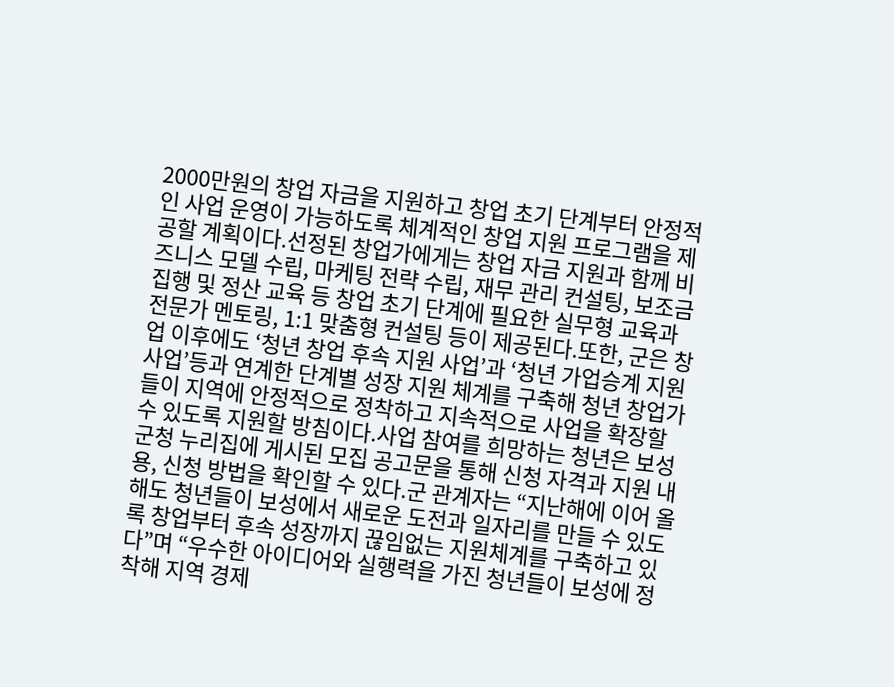2000만원의 창업 자금을 지원하고 창업 초기 단계부터 안정적인 사업 운영이 가능하도록 체계적인 창업 지원 프로그램을 제공할 계획이다.선정된 창업가에게는 창업 자금 지원과 함께 비즈니스 모델 수립, 마케팅 전략 수립, 재무 관리 컨설팅, 보조금 집행 및 정산 교육 등 창업 초기 단계에 필요한 실무형 교육과 전문가 멘토링, 1:1 맞춤형 컨설팅 등이 제공된다.또한, 군은 창업 이후에도 ‘청년 창업 후속 지원 사업’과 ‘청년 가업승계 지원 사업’등과 연계한 단계별 성장 지원 체계를 구축해 청년 창업가들이 지역에 안정적으로 정착하고 지속적으로 사업을 확장할 수 있도록 지원할 방침이다.사업 참여를 희망하는 청년은 보성군청 누리집에 게시된 모집 공고문을 통해 신청 자격과 지원 내용, 신청 방법을 확인할 수 있다.군 관계자는 “지난해에 이어 올해도 청년들이 보성에서 새로운 도전과 일자리를 만들 수 있도록 창업부터 후속 성장까지 끊임없는 지원체계를 구축하고 있다”며 “우수한 아이디어와 실행력을 가진 청년들이 보성에 정착해 지역 경제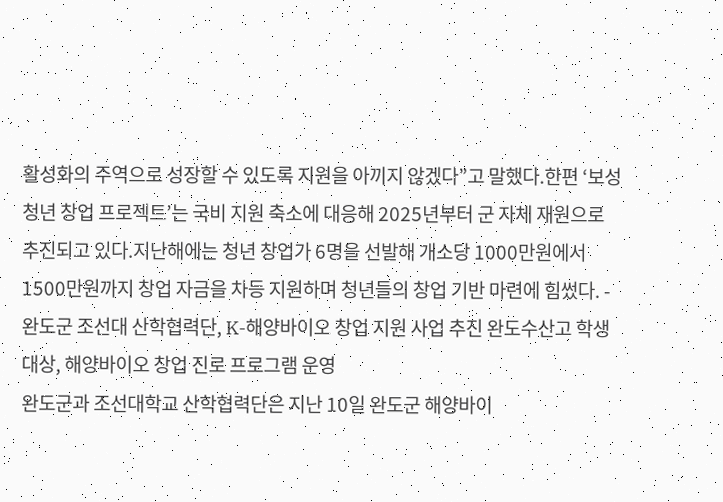활성화의 주역으로 성장할 수 있도록 지원을 아끼지 않겠다”고 말했다.한편 ‘보성 청년 창업 프로젝트’는 국비 지원 축소에 대응해 2025년부터 군 자체 재원으로 추진되고 있다.지난해에는 청년 창업가 6명을 선발해 개소당 1000만원에서 1500만원까지 창업 자금을 차등 지원하며 청년들의 창업 기반 마련에 힘썼다. -
완도군 조선대 산학협력단, K-해양바이오 창업 지원 사업 추진 완도수산고 학생 대상, 해양바이오 창업 진로 프로그램 운영
완도군과 조선대학교 산학협력단은 지난 10일 완도군 해양바이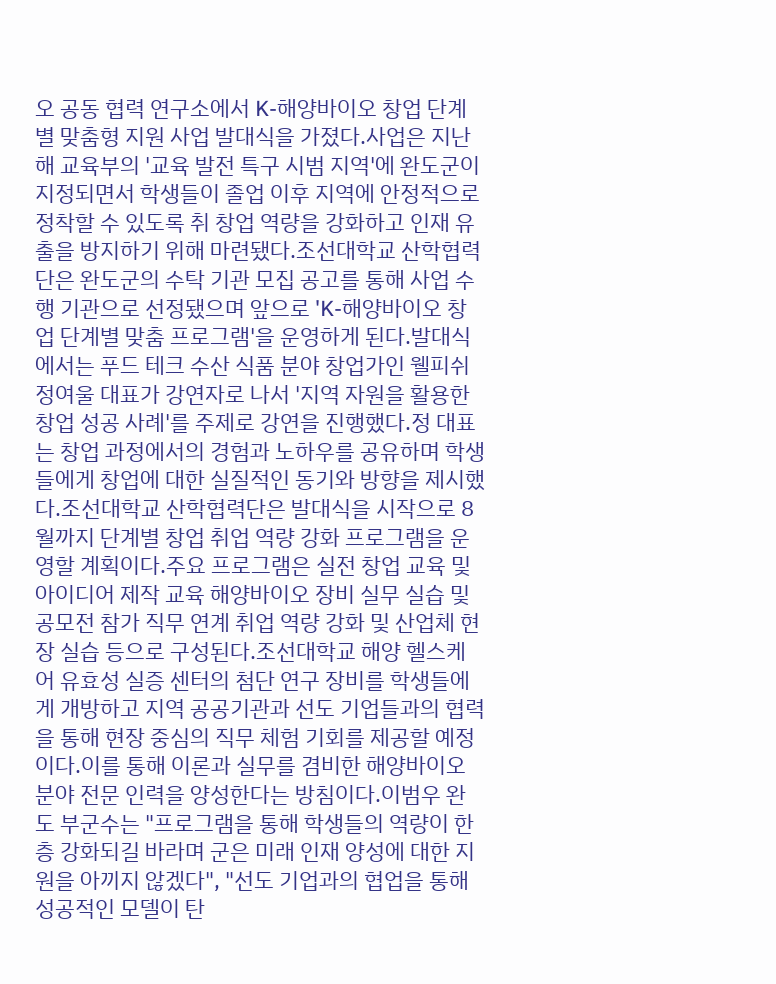오 공동 협력 연구소에서 K-해양바이오 창업 단계별 맞춤형 지원 사업 발대식을 가졌다.사업은 지난해 교육부의 '교육 발전 특구 시범 지역'에 완도군이 지정되면서 학생들이 졸업 이후 지역에 안정적으로 정착할 수 있도록 취 창업 역량을 강화하고 인재 유출을 방지하기 위해 마련됐다.조선대학교 산학협력단은 완도군의 수탁 기관 모집 공고를 통해 사업 수행 기관으로 선정됐으며 앞으로 'K-해양바이오 창업 단계별 맞춤 프로그램'을 운영하게 된다.발대식에서는 푸드 테크 수산 식품 분야 창업가인 웰피쉬 정여울 대표가 강연자로 나서 '지역 자원을 활용한 창업 성공 사례'를 주제로 강연을 진행했다.정 대표는 창업 과정에서의 경험과 노하우를 공유하며 학생들에게 창업에 대한 실질적인 동기와 방향을 제시했다.조선대학교 산학협력단은 발대식을 시작으로 8월까지 단계별 창업 취업 역량 강화 프로그램을 운영할 계획이다.주요 프로그램은 실전 창업 교육 및 아이디어 제작 교육 해양바이오 장비 실무 실습 및 공모전 참가 직무 연계 취업 역량 강화 및 산업체 현장 실습 등으로 구성된다.조선대학교 해양 헬스케어 유효성 실증 센터의 첨단 연구 장비를 학생들에게 개방하고 지역 공공기관과 선도 기업들과의 협력을 통해 현장 중심의 직무 체험 기회를 제공할 예정이다.이를 통해 이론과 실무를 겸비한 해양바이오 분야 전문 인력을 양성한다는 방침이다.이범우 완도 부군수는 "프로그램을 통해 학생들의 역량이 한층 강화되길 바라며 군은 미래 인재 양성에 대한 지원을 아끼지 않겠다", "선도 기업과의 협업을 통해 성공적인 모델이 탄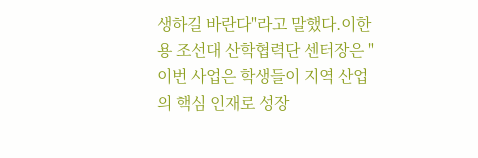생하길 바란다"라고 말했다.이한용 조선대 산학협력단 센터장은 "이번 사업은 학생들이 지역 산업의 핵심 인재로 성장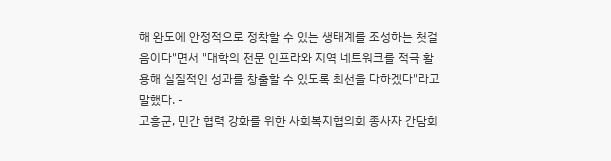해 완도에 안정적으로 정착할 수 있는 생태계를 조성하는 첫걸음이다"면서 "대학의 전문 인프라와 지역 네트워크를 적극 활용해 실질적인 성과를 창출할 수 있도록 최선을 다하겠다"라고 말했다. -
고흥군, 민간 협력 강화를 위한 사회복지협의회 종사자 간담회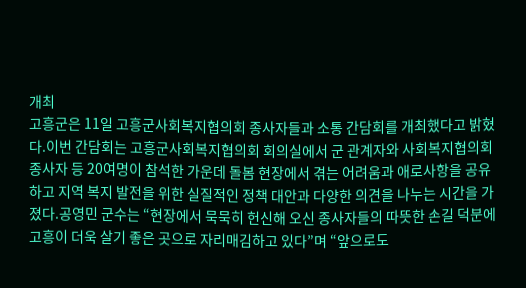개최
고흥군은 11일 고흥군사회복지협의회 종사자들과 소통 간담회를 개최했다고 밝혔다.이번 간담회는 고흥군사회복지협의회 회의실에서 군 관계자와 사회복지협의회 종사자 등 20여명이 참석한 가운데 돌봄 현장에서 겪는 어려움과 애로사항을 공유하고 지역 복지 발전을 위한 실질적인 정책 대안과 다양한 의견을 나누는 시간을 가졌다.공영민 군수는 “현장에서 묵묵히 헌신해 오신 종사자들의 따뜻한 손길 덕분에 고흥이 더욱 살기 좋은 곳으로 자리매김하고 있다”며 “앞으로도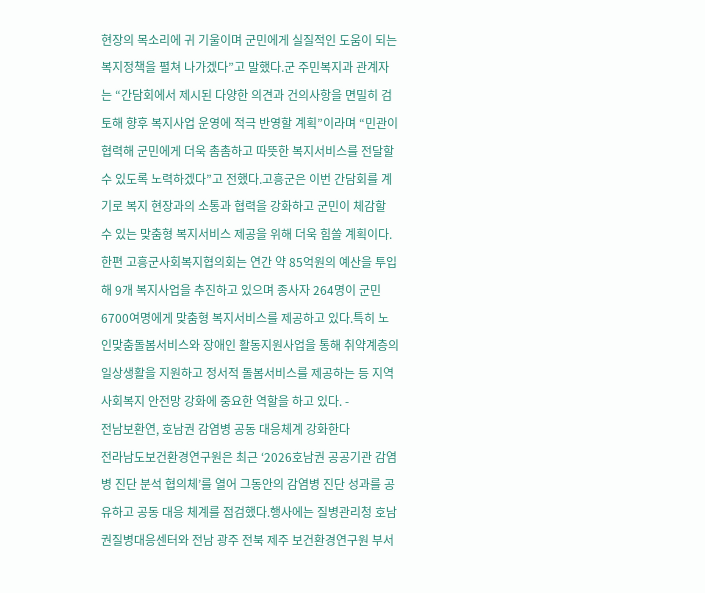현장의 목소리에 귀 기울이며 군민에게 실질적인 도움이 되는 복지정책을 펼쳐 나가겠다”고 말했다.군 주민복지과 관계자는 “간담회에서 제시된 다양한 의견과 건의사항을 면밀히 검토해 향후 복지사업 운영에 적극 반영할 계획”이라며 “민관이 협력해 군민에게 더욱 촘촘하고 따뜻한 복지서비스를 전달할 수 있도록 노력하겠다”고 전했다.고흥군은 이번 간담회를 계기로 복지 현장과의 소통과 협력을 강화하고 군민이 체감할 수 있는 맞춤형 복지서비스 제공을 위해 더욱 힘쓸 계획이다.한편 고흥군사회복지협의회는 연간 약 85억원의 예산을 투입해 9개 복지사업을 추진하고 있으며 종사자 264명이 군민 6700여명에게 맞춤형 복지서비스를 제공하고 있다.특히 노인맞춤돌봄서비스와 장애인 활동지원사업을 통해 취약계층의 일상생활을 지원하고 정서적 돌봄서비스를 제공하는 등 지역 사회복지 안전망 강화에 중요한 역할을 하고 있다. -
전남보환연, 호남권 감염병 공동 대응체계 강화한다
전라남도보건환경연구원은 최근 ‘2026호남권 공공기관 감염병 진단 분석 협의체’를 열어 그동안의 감염병 진단 성과를 공유하고 공동 대응 체계를 점검했다.행사에는 질병관리청 호남권질병대응센터와 전남 광주 전북 제주 보건환경연구원 부서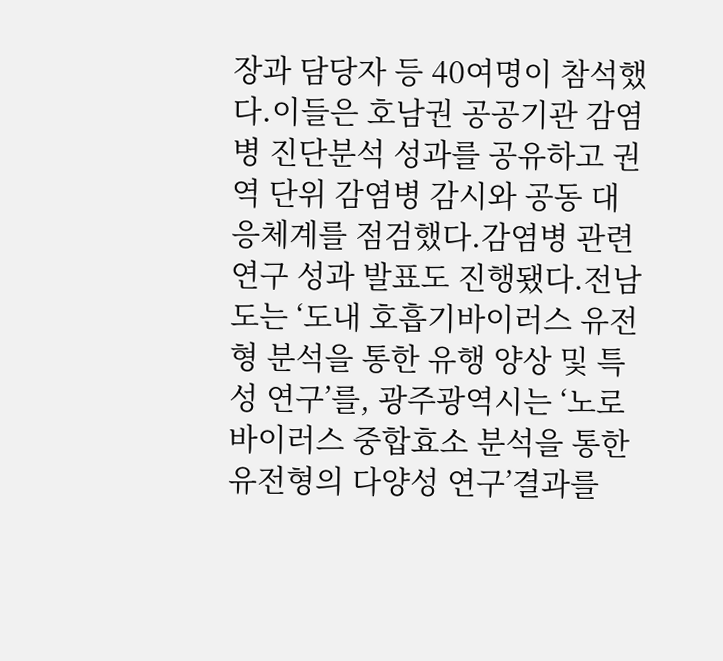장과 담당자 등 40여명이 참석했다.이들은 호남권 공공기관 감염병 진단분석 성과를 공유하고 권역 단위 감염병 감시와 공동 대응체계를 점검했다.감염병 관련 연구 성과 발표도 진행됐다.전남도는 ‘도내 호흡기바이러스 유전형 분석을 통한 유행 양상 및 특성 연구’를, 광주광역시는 ‘노로바이러스 중합효소 분석을 통한 유전형의 다양성 연구’결과를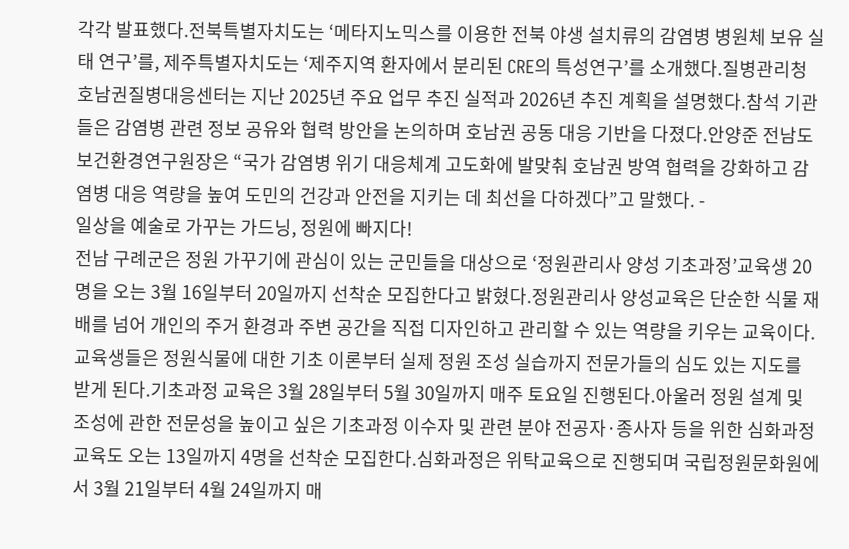각각 발표했다.전북특별자치도는 ‘메타지노믹스를 이용한 전북 야생 설치류의 감염병 병원체 보유 실태 연구’를, 제주특별자치도는 ‘제주지역 환자에서 분리된 CRE의 특성연구’를 소개했다.질병관리청 호남권질병대응센터는 지난 2025년 주요 업무 추진 실적과 2026년 추진 계획을 설명했다.참석 기관들은 감염병 관련 정보 공유와 협력 방안을 논의하며 호남권 공동 대응 기반을 다졌다.안양준 전남도보건환경연구원장은 “국가 감염병 위기 대응체계 고도화에 발맞춰 호남권 방역 협력을 강화하고 감염병 대응 역량을 높여 도민의 건강과 안전을 지키는 데 최선을 다하겠다”고 말했다. -
일상을 예술로 가꾸는 가드닝, 정원에 빠지다!
전남 구례군은 정원 가꾸기에 관심이 있는 군민들을 대상으로 ‘정원관리사 양성 기초과정’교육생 20명을 오는 3월 16일부터 20일까지 선착순 모집한다고 밝혔다.정원관리사 양성교육은 단순한 식물 재배를 넘어 개인의 주거 환경과 주변 공간을 직접 디자인하고 관리할 수 있는 역량을 키우는 교육이다. 교육생들은 정원식물에 대한 기초 이론부터 실제 정원 조성 실습까지 전문가들의 심도 있는 지도를 받게 된다.기초과정 교육은 3월 28일부터 5월 30일까지 매주 토요일 진행된다.아울러 정원 설계 및 조성에 관한 전문성을 높이고 싶은 기초과정 이수자 및 관련 분야 전공자·종사자 등을 위한 심화과정 교육도 오는 13일까지 4명을 선착순 모집한다.심화과정은 위탁교육으로 진행되며 국립정원문화원에서 3월 21일부터 4월 24일까지 매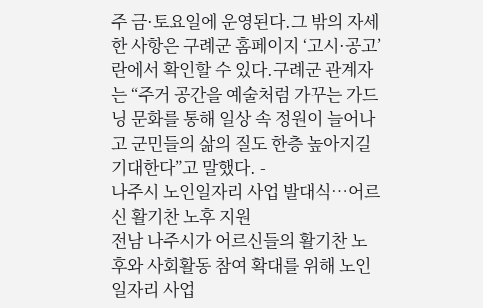주 금·토요일에 운영된다.그 밖의 자세한 사항은 구례군 홈페이지 ‘고시·공고’란에서 확인할 수 있다.구례군 관계자는 “주거 공간을 예술처럼 가꾸는 가드닝 문화를 통해 일상 속 정원이 늘어나고 군민들의 삶의 질도 한층 높아지길 기대한다”고 말했다. -
나주시 노인일자리 사업 발대식…어르신 활기찬 노후 지원
전남 나주시가 어르신들의 활기찬 노후와 사회활동 참여 확대를 위해 노인일자리 사업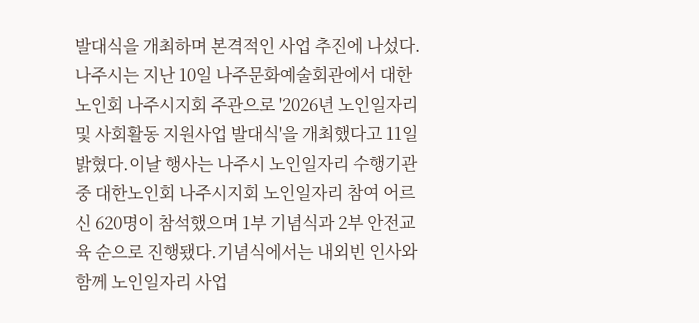발대식을 개최하며 본격적인 사업 추진에 나섰다.나주시는 지난 10일 나주문화예술회관에서 대한노인회 나주시지회 주관으로 '2026년 노인일자리 및 사회활동 지원사업 발대식'을 개최했다고 11일 밝혔다.이날 행사는 나주시 노인일자리 수행기관 중 대한노인회 나주시지회 노인일자리 참여 어르신 620명이 참석했으며 1부 기념식과 2부 안전교육 순으로 진행됐다.기념식에서는 내외빈 인사와 함께 노인일자리 사업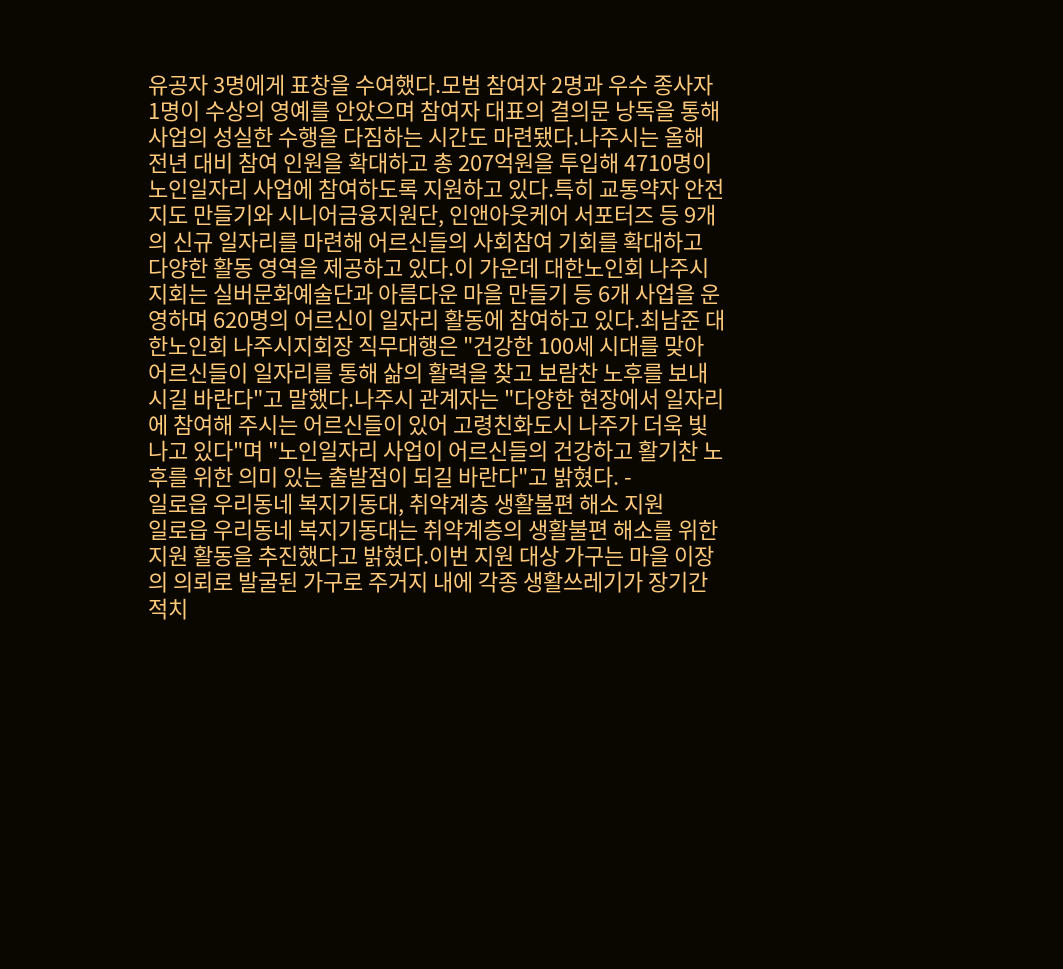유공자 3명에게 표창을 수여했다.모범 참여자 2명과 우수 종사자 1명이 수상의 영예를 안았으며 참여자 대표의 결의문 낭독을 통해 사업의 성실한 수행을 다짐하는 시간도 마련됐다.나주시는 올해 전년 대비 참여 인원을 확대하고 총 207억원을 투입해 4710명이 노인일자리 사업에 참여하도록 지원하고 있다.특히 교통약자 안전지도 만들기와 시니어금융지원단, 인앤아웃케어 서포터즈 등 9개의 신규 일자리를 마련해 어르신들의 사회참여 기회를 확대하고 다양한 활동 영역을 제공하고 있다.이 가운데 대한노인회 나주시지회는 실버문화예술단과 아름다운 마을 만들기 등 6개 사업을 운영하며 620명의 어르신이 일자리 활동에 참여하고 있다.최남준 대한노인회 나주시지회장 직무대행은 "건강한 100세 시대를 맞아 어르신들이 일자리를 통해 삶의 활력을 찾고 보람찬 노후를 보내시길 바란다"고 말했다.나주시 관계자는 "다양한 현장에서 일자리에 참여해 주시는 어르신들이 있어 고령친화도시 나주가 더욱 빛나고 있다"며 "노인일자리 사업이 어르신들의 건강하고 활기찬 노후를 위한 의미 있는 출발점이 되길 바란다"고 밝혔다. -
일로읍 우리동네 복지기동대, 취약계층 생활불편 해소 지원
일로읍 우리동네 복지기동대는 취약계층의 생활불편 해소를 위한 지원 활동을 추진했다고 밝혔다.이번 지원 대상 가구는 마을 이장의 의뢰로 발굴된 가구로 주거지 내에 각종 생활쓰레기가 장기간 적치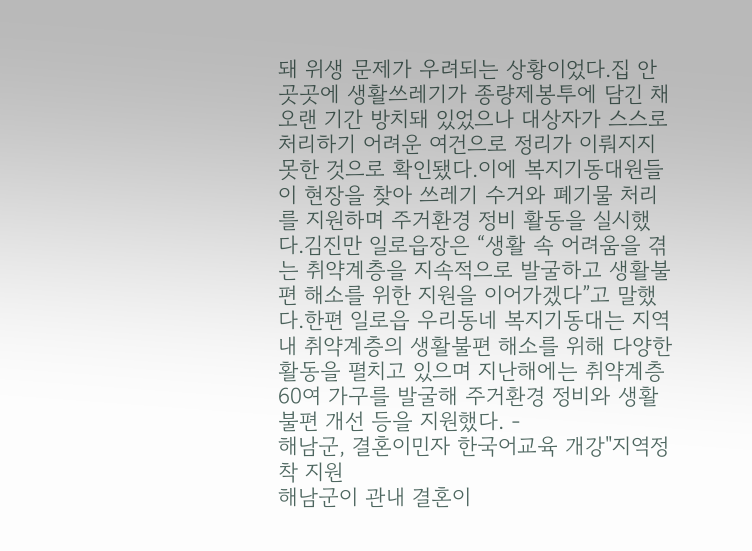돼 위생 문제가 우려되는 상황이었다.집 안 곳곳에 생활쓰레기가 종량제봉투에 담긴 채 오랜 기간 방치돼 있었으나 대상자가 스스로 처리하기 어려운 여건으로 정리가 이뤄지지 못한 것으로 확인됐다.이에 복지기동대원들이 현장을 찾아 쓰레기 수거와 폐기물 처리를 지원하며 주거환경 정비 활동을 실시했다.김진만 일로읍장은 “생활 속 어려움을 겪는 취약계층을 지속적으로 발굴하고 생활불편 해소를 위한 지원을 이어가겠다”고 말했다.한편 일로읍 우리동네 복지기동대는 지역 내 취약계층의 생활불편 해소를 위해 다양한 활동을 펼치고 있으며 지난해에는 취약계층 60여 가구를 발굴해 주거환경 정비와 생활불편 개선 등을 지원했다. -
해남군, 결혼이민자 한국어교육 개강"지역정착 지원
해남군이 관내 결혼이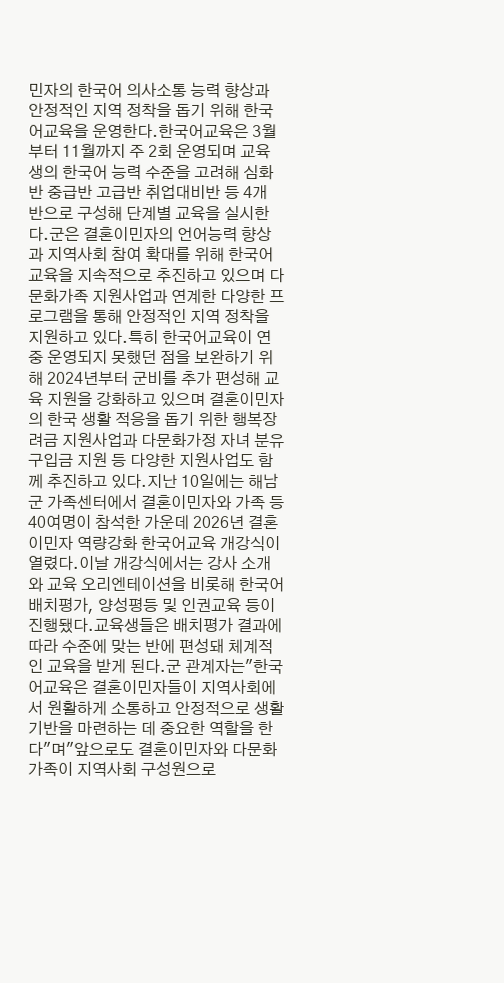민자의 한국어 의사소통 능력 향상과 안정적인 지역 정착을 돕기 위해 한국어교육을 운영한다.한국어교육은 3월부터 11월까지 주 2회 운영되며 교육생의 한국어 능력 수준을 고려해 심화반 중급반 고급반 취업대비반 등 4개 반으로 구성해 단계별 교육을 실시한다.군은 결혼이민자의 언어능력 향상과 지역사회 참여 확대를 위해 한국어교육을 지속적으로 추진하고 있으며 다문화가족 지원사업과 연계한 다양한 프로그램을 통해 안정적인 지역 정착을 지원하고 있다.특히 한국어교육이 연중 운영되지 못했던 점을 보완하기 위해 2024년부터 군비를 추가 편성해 교육 지원을 강화하고 있으며 결혼이민자의 한국 생활 적응을 돕기 위한 행복장려금 지원사업과 다문화가정 자녀 분유구입금 지원 등 다양한 지원사업도 함께 추진하고 있다.지난 10일에는 해남군 가족센터에서 결혼이민자와 가족 등 40여명이 참석한 가운데 2026년 결혼이민자 역량강화 한국어교육 개강식이 열렸다.이날 개강식에서는 강사 소개와 교육 오리엔테이션을 비롯해 한국어 배치평가, 양성평등 및 인권교육 등이 진행됐다.교육생들은 배치평가 결과에 따라 수준에 맞는 반에 편성돼 체계적인 교육을 받게 된다.군 관계자는"한국어교육은 결혼이민자들이 지역사회에서 원활하게 소통하고 안정적으로 생활 기반을 마련하는 데 중요한 역할을 한다"며"앞으로도 결혼이민자와 다문화가족이 지역사회 구성원으로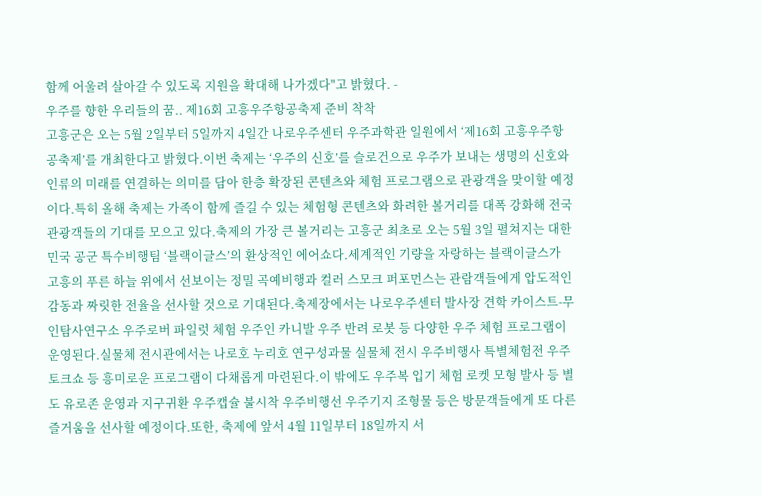함께 어울려 살아갈 수 있도록 지원을 확대해 나가겠다"고 밝혔다. -
우주를 향한 우리들의 꿈.. 제16회 고흥우주항공축제 준비 착착
고흥군은 오는 5월 2일부터 5일까지 4일간 나로우주센터 우주과학관 일원에서 ‘제16회 고흥우주항공축제’를 개최한다고 밝혔다.이번 축제는 ‘우주의 신호’를 슬로건으로 우주가 보내는 생명의 신호와 인류의 미래를 연결하는 의미를 담아 한층 확장된 콘텐츠와 체험 프로그램으로 관광객을 맞이할 예정이다.특히 올해 축제는 가족이 함께 즐길 수 있는 체험형 콘텐츠와 화려한 볼거리를 대폭 강화해 전국 관광객들의 기대를 모으고 있다.축제의 가장 큰 볼거리는 고흥군 최초로 오는 5월 3일 펼쳐지는 대한민국 공군 특수비행팀 ‘블랙이글스’의 환상적인 에어쇼다.세계적인 기량을 자랑하는 블랙이글스가 고흥의 푸른 하늘 위에서 선보이는 정밀 곡예비행과 컬러 스모크 퍼포먼스는 관람객들에게 압도적인 감동과 짜릿한 전율을 선사할 것으로 기대된다.축제장에서는 나로우주센터 발사장 견학 카이스트-무인탐사연구소 우주로버 파일럿 체험 우주인 카니발 우주 반려 로봇 등 다양한 우주 체험 프로그램이 운영된다.실물체 전시관에서는 나로호 누리호 연구성과물 실물체 전시 우주비행사 특별체험전 우주 토크쇼 등 흥미로운 프로그램이 다채롭게 마련된다.이 밖에도 우주복 입기 체험 로켓 모형 발사 등 별도 유로존 운영과 지구귀환 우주캡슐 불시착 우주비행선 우주기지 조형물 등은 방문객들에게 또 다른 즐거움을 선사할 예정이다.또한, 축제에 앞서 4월 11일부터 18일까지 서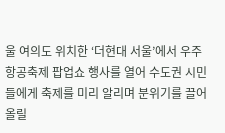울 여의도 위치한 ‘더현대 서울’에서 우주항공축제 팝업쇼 행사를 열어 수도권 시민들에게 축제를 미리 알리며 분위기를 끌어올릴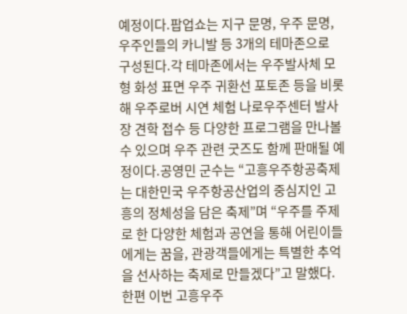예정이다.팝업쇼는 지구 문명, 우주 문명, 우주인들의 카니발 등 3개의 테마존으로 구성된다.각 테마존에서는 우주발사체 모형 화성 표면 우주 귀환선 포토존 등을 비롯해 우주로버 시연 체험 나로우주센터 발사장 견학 접수 등 다양한 프로그램을 만나볼 수 있으며 우주 관련 굿즈도 함께 판매될 예정이다.공영민 군수는 “고흥우주항공축제는 대한민국 우주항공산업의 중심지인 고흥의 정체성을 담은 축제”며 “우주를 주제로 한 다양한 체험과 공연을 통해 어린이들에게는 꿈을, 관광객들에게는 특별한 추억을 선사하는 축제로 만들겠다”고 말했다.한편 이번 고흥우주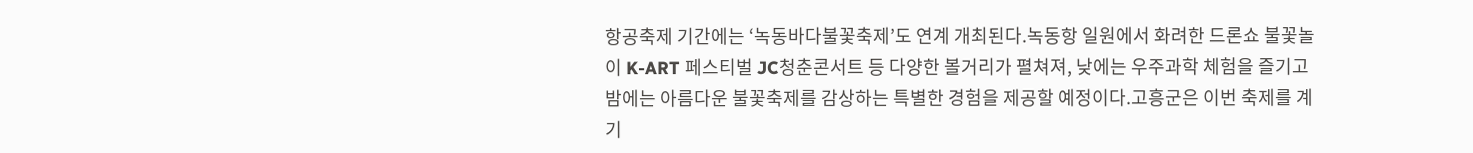항공축제 기간에는 ‘녹동바다불꽃축제’도 연계 개최된다.녹동항 일원에서 화려한 드론쇼 불꽃놀이 K-ART 페스티벌 JC청춘콘서트 등 다양한 볼거리가 펼쳐져, 낮에는 우주과학 체험을 즐기고 밤에는 아름다운 불꽃축제를 감상하는 특별한 경험을 제공할 예정이다.고흥군은 이번 축제를 계기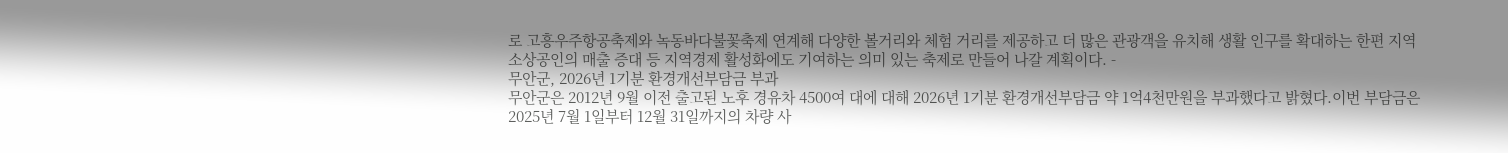로 고흥우주항공축제와 녹동바다불꽃축제 연계해 다양한 볼거리와 체험 거리를 제공하고 더 많은 관광객을 유치해 생활 인구를 확대하는 한편 지역 소상공인의 매출 증대 등 지역경제 활성화에도 기여하는 의미 있는 축제로 만들어 나갈 계획이다. -
무안군, 2026년 1기분 환경개선부담금 부과
무안군은 2012년 9월 이전 출고된 노후 경유차 4500여 대에 대해 2026년 1기분 환경개선부담금 약 1억4천만원을 부과했다고 밝혔다.이번 부담금은 2025년 7월 1일부터 12월 31일까지의 차량 사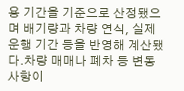용 기간을 기준으로 산정됐으며 배기량과 차량 연식, 실제 운행 기간 등을 반영해 계산됐다.차량 매매나 폐차 등 변동 사항이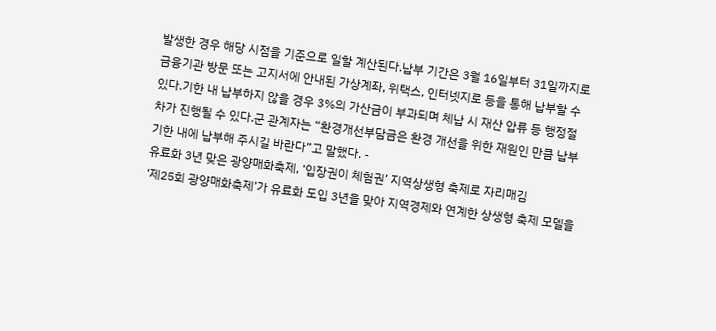발생한 경우 해당 시점을 기준으로 일할 계산된다.납부 기간은 3월 16일부터 31일까지로 금융기관 방문 또는 고지서에 안내된 가상계좌, 위택스, 인터넷지로 등을 통해 납부할 수 있다.기한 내 납부하지 않을 경우 3%의 가산금이 부과되며 체납 시 재산 압류 등 행정절차가 진행될 수 있다.군 관계자는 “환경개선부담금은 환경 개선을 위한 재원인 만큼 납부 기한 내에 납부해 주시길 바란다”고 말했다. -
유료화 3년 맞은 광양매화축제, ‘입장권이 체험권’ 지역상생형 축제로 자리매김
‘제25회 광양매화축제’가 유료화 도입 3년을 맞아 지역경제와 연계한 상생형 축제 모델을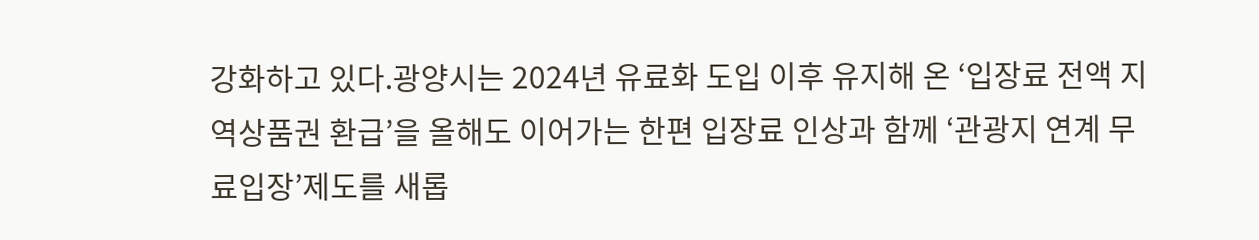강화하고 있다.광양시는 2024년 유료화 도입 이후 유지해 온 ‘입장료 전액 지역상품권 환급’을 올해도 이어가는 한편 입장료 인상과 함께 ‘관광지 연계 무료입장’제도를 새롭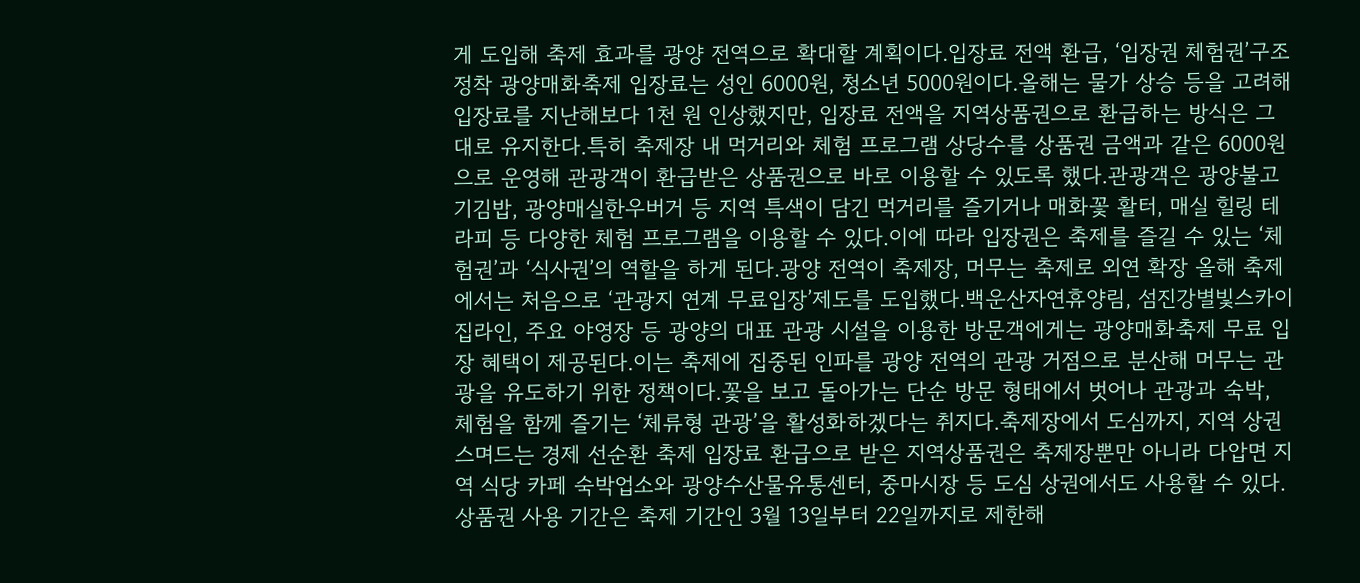게 도입해 축제 효과를 광양 전역으로 확대할 계획이다.입장료 전액 환급, ‘입장권 체험권’구조 정착 광양매화축제 입장료는 성인 6000원, 청소년 5000원이다.올해는 물가 상승 등을 고려해 입장료를 지난해보다 1천 원 인상했지만, 입장료 전액을 지역상품권으로 환급하는 방식은 그대로 유지한다.특히 축제장 내 먹거리와 체험 프로그램 상당수를 상품권 금액과 같은 6000원으로 운영해 관광객이 환급받은 상품권으로 바로 이용할 수 있도록 했다.관광객은 광양불고기김밥, 광양매실한우버거 등 지역 특색이 담긴 먹거리를 즐기거나 매화꽃 활터, 매실 힐링 테라피 등 다양한 체험 프로그램을 이용할 수 있다.이에 따라 입장권은 축제를 즐길 수 있는 ‘체험권’과 ‘식사권’의 역할을 하게 된다.광양 전역이 축제장, 머무는 축제로 외연 확장 올해 축제에서는 처음으로 ‘관광지 연계 무료입장’제도를 도입했다.백운산자연휴양림, 섬진강별빛스카이 집라인, 주요 야영장 등 광양의 대표 관광 시설을 이용한 방문객에게는 광양매화축제 무료 입장 혜택이 제공된다.이는 축제에 집중된 인파를 광양 전역의 관광 거점으로 분산해 머무는 관광을 유도하기 위한 정책이다.꽃을 보고 돌아가는 단순 방문 형태에서 벗어나 관광과 숙박, 체험을 함께 즐기는 ‘체류형 관광’을 활성화하겠다는 취지다.축제장에서 도심까지, 지역 상권 스며드는 경제 선순환 축제 입장료 환급으로 받은 지역상품권은 축제장뿐만 아니라 다압면 지역 식당 카페 숙박업소와 광양수산물유통센터, 중마시장 등 도심 상권에서도 사용할 수 있다.상품권 사용 기간은 축제 기간인 3월 13일부터 22일까지로 제한해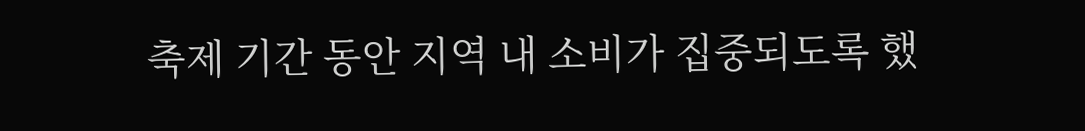축제 기간 동안 지역 내 소비가 집중되도록 했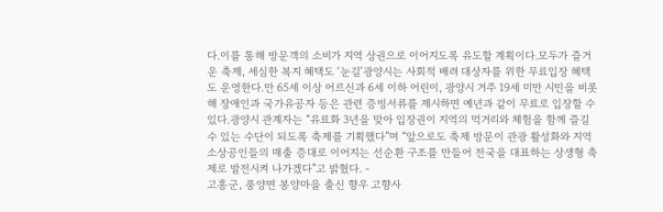다.이를 통해 방문객의 소비가 지역 상권으로 이어지도록 유도할 계획이다.모두가 즐거운 축제, 세심한 복지 혜택도 ‘눈길’광양시는 사회적 배려 대상자를 위한 무료입장 혜택도 운영한다.만 65세 이상 어르신과 6세 이하 어린이, 광양시 거주 19세 미만 시민을 비롯해 장애인과 국가유공자 등은 관련 증빙서류를 제시하면 예년과 같이 무료로 입장할 수 있다.광양시 관계자는 “유료화 3년을 맞아 입장권이 지역의 먹거리와 체험을 함께 즐길 수 있는 수단이 되도록 축제를 기획했다”며 “앞으로도 축제 방문이 관광 활성화와 지역 소상공인들의 매출 증대로 이어지는 선순환 구조를 만들어 전국을 대표하는 상생형 축제로 발전시켜 나가겠다”고 밝혔다. -
고흥군, 풍양면 봉양마을 출신 향우 고향사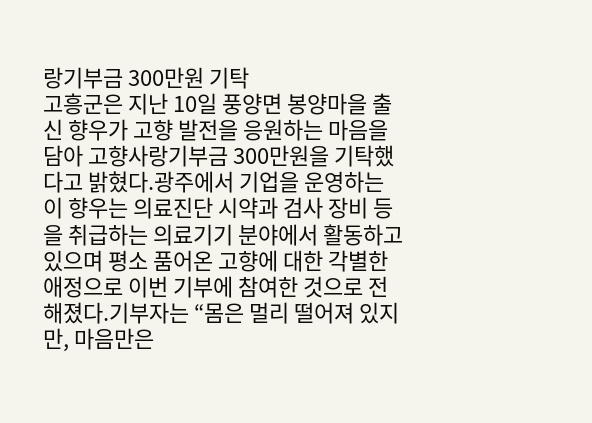랑기부금 300만원 기탁
고흥군은 지난 10일 풍양면 봉양마을 출신 향우가 고향 발전을 응원하는 마음을 담아 고향사랑기부금 300만원을 기탁했다고 밝혔다.광주에서 기업을 운영하는 이 향우는 의료진단 시약과 검사 장비 등을 취급하는 의료기기 분야에서 활동하고 있으며 평소 품어온 고향에 대한 각별한 애정으로 이번 기부에 참여한 것으로 전해졌다.기부자는 “몸은 멀리 떨어져 있지만, 마음만은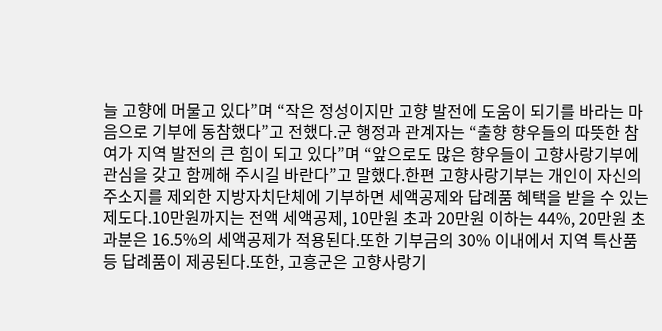늘 고향에 머물고 있다”며 “작은 정성이지만 고향 발전에 도움이 되기를 바라는 마음으로 기부에 동참했다”고 전했다.군 행정과 관계자는 “출향 향우들의 따뜻한 참여가 지역 발전의 큰 힘이 되고 있다”며 “앞으로도 많은 향우들이 고향사랑기부에 관심을 갖고 함께해 주시길 바란다”고 말했다.한편 고향사랑기부는 개인이 자신의 주소지를 제외한 지방자치단체에 기부하면 세액공제와 답례품 혜택을 받을 수 있는 제도다.10만원까지는 전액 세액공제, 10만원 초과 20만원 이하는 44%, 20만원 초과분은 16.5%의 세액공제가 적용된다.또한 기부금의 30% 이내에서 지역 특산품 등 답례품이 제공된다.또한, 고흥군은 고향사랑기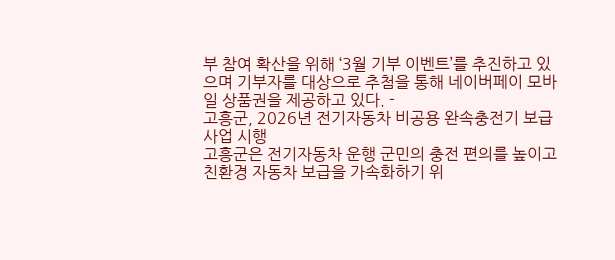부 참여 확산을 위해 ‘3월 기부 이벤트’를 추진하고 있으며 기부자를 대상으로 추첨을 통해 네이버페이 모바일 상품권을 제공하고 있다. -
고흥군, 2026년 전기자동차 비공용 완속충전기 보급사업 시행
고흥군은 전기자동차 운행 군민의 충전 편의를 높이고 친환경 자동차 보급을 가속화하기 위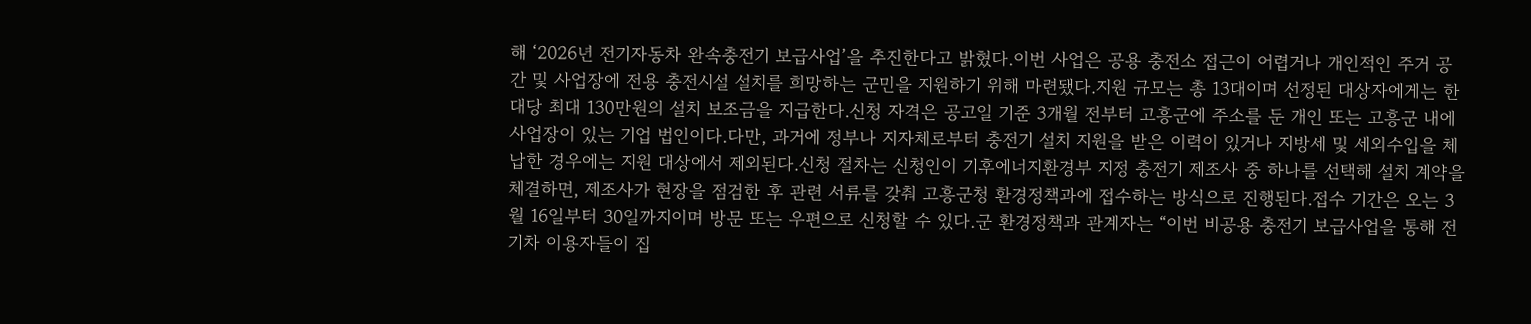해 ‘2026년 전기자동차 완속충전기 보급사업’을 추진한다고 밝혔다.이번 사업은 공용 충전소 접근이 어렵거나 개인적인 주거 공간 및 사업장에 전용 충전시설 설치를 희망하는 군민을 지원하기 위해 마련됐다.지원 규모는 총 13대이며 선정된 대상자에게는 한 대당 최대 130만원의 설치 보조금을 지급한다.신청 자격은 공고일 기준 3개월 전부터 고흥군에 주소를 둔 개인 또는 고흥군 내에 사업장이 있는 기업 법인이다.다만, 과거에 정부나 지자체로부터 충전기 설치 지원을 받은 이력이 있거나 지방세 및 세외수입을 체납한 경우에는 지원 대상에서 제외된다.신청 절차는 신청인이 기후에너지환경부 지정 충전기 제조사 중 하나를 선택해 설치 계약을 체결하면, 제조사가 현장을 점검한 후 관련 서류를 갖춰 고흥군청 환경정책과에 접수하는 방식으로 진행된다.접수 기간은 오는 3월 16일부터 30일까지이며 방문 또는 우편으로 신청할 수 있다.군 환경정책과 관계자는 “이번 비공용 충전기 보급사업을 통해 전기차 이용자들이 집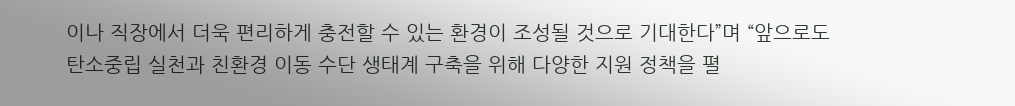이나 직장에서 더욱 편리하게 충전할 수 있는 환경이 조성될 것으로 기대한다”며 “앞으로도 탄소중립 실천과 친환경 이동 수단 생태계 구축을 위해 다양한 지원 정책을 펼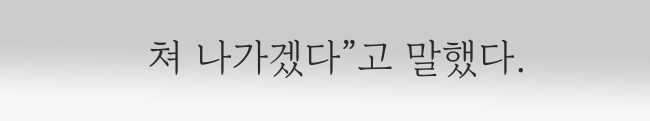쳐 나가겠다”고 말했다.